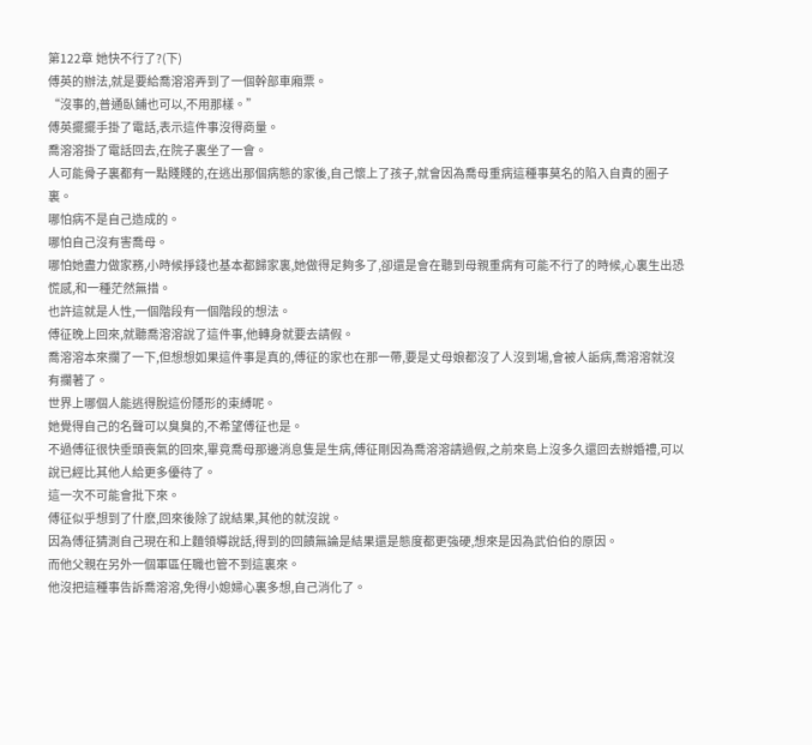第122章 她快不行了?(下)
傅英的辦法,就是要給喬溶溶弄到了一個幹部車廂票。
“沒事的,普通臥鋪也可以,不用那樣。”
傅英擺擺手掛了電話,表示這件事沒得商量。
喬溶溶掛了電話回去,在院子裏坐了一會。
人可能骨子裏都有一點賤賤的,在逃出那個病態的家後,自己懷上了孩子,就會因為喬母重病這種事莫名的陷入自責的圈子裏。
哪怕病不是自己造成的。
哪怕自己沒有害喬母。
哪怕她盡力做家務,小時候掙錢也基本都歸家裏,她做得足夠多了,卻還是會在聽到母親重病有可能不行了的時候,心裏生出恐慌感,和一種茫然無措。
也許這就是人性,一個階段有一個階段的想法。
傅征晚上回來,就聽喬溶溶說了這件事,他轉身就要去請假。
喬溶溶本來攔了一下,但想想如果這件事是真的,傅征的家也在那一帶,要是丈母娘都沒了人沒到場,會被人詬病,喬溶溶就沒有攔著了。
世界上哪個人能逃得脫這份隱形的束縛呢。
她覺得自己的名聲可以臭臭的,不希望傅征也是。
不過傅征很快垂頭喪氣的回來,畢竟喬母那邊消息隻是生病,傅征剛因為喬溶溶請過假,之前來島上沒多久還回去辦婚禮,可以說已經比其他人給更多優待了。
這一次不可能會批下來。
傅征似乎想到了什麽,回來後除了說結果,其他的就沒說。
因為傅征猜測自己現在和上麵領導說話,得到的回饋無論是結果還是態度都更強硬,想來是因為武伯伯的原因。
而他父親在另外一個軍區任職也管不到這裏來。
他沒把這種事告訴喬溶溶,免得小媳婦心裏多想,自己消化了。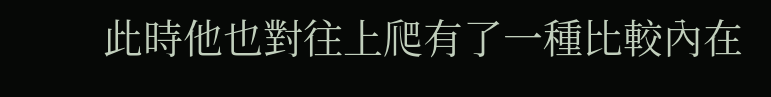此時他也對往上爬有了一種比較內在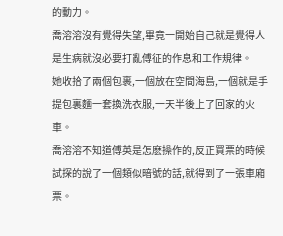的動力。
喬溶溶沒有覺得失望,畢竟一開始自己就是覺得人是生病就沒必要打亂傅征的作息和工作規律。
她收拾了兩個包裹,一個放在空間海島,一個就是手提包裏麵一套換洗衣服,一天半後上了回家的火車。
喬溶溶不知道傅英是怎麽操作的,反正買票的時候試探的說了一個類似暗號的話,就得到了一張車廂票。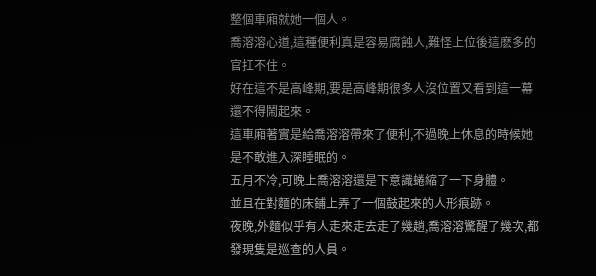整個車廂就她一個人。
喬溶溶心道,這種便利真是容易腐蝕人,難怪上位後這麽多的官扛不住。
好在這不是高峰期,要是高峰期很多人沒位置又看到這一幕還不得鬧起來。
這車廂著實是給喬溶溶帶來了便利,不過晚上休息的時候她是不敢進入深睡眠的。
五月不冷,可晚上喬溶溶還是下意識蜷縮了一下身體。
並且在對麵的床鋪上弄了一個鼓起來的人形痕跡。
夜晚,外麵似乎有人走來走去走了幾趟,喬溶溶驚醒了幾次,都發現隻是巡查的人員。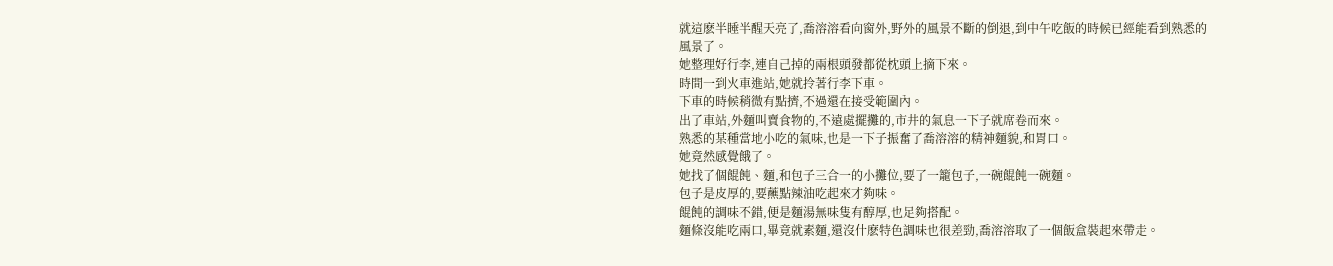就這麽半睡半醒天亮了,喬溶溶看向窗外,野外的風景不斷的倒退,到中午吃飯的時候已經能看到熟悉的風景了。
她整理好行李,連自己掉的兩根頭發都從枕頭上摘下來。
時間一到火車進站,她就拎著行李下車。
下車的時候稍微有點擠,不過還在接受範圍內。
出了車站,外麵叫賣食物的,不遠處擺攤的,市井的氣息一下子就席卷而來。
熟悉的某種當地小吃的氣味,也是一下子振奮了喬溶溶的精神麵貌,和胃口。
她竟然感覺餓了。
她找了個餛飩、麵,和包子三合一的小攤位,要了一籠包子,一碗餛飩一碗麵。
包子是皮厚的,要蘸點辣油吃起來才夠味。
餛飩的調味不錯,便是麵湯無味隻有醇厚,也足夠搭配。
麵條沒能吃兩口,畢竟就素麵,還沒什麽特色調味也很差勁,喬溶溶取了一個飯盒裝起來帶走。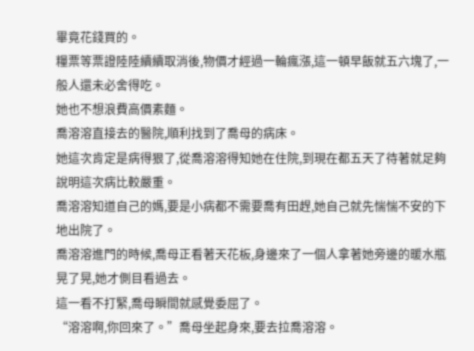畢竟花錢買的。
糧票等票證陸陸續續取消後,物價才經過一輪瘋漲,這一頓早飯就五六塊了,一般人還未必舍得吃。
她也不想浪費高價素麵。
喬溶溶直接去的醫院,順利找到了喬母的病床。
她這次肯定是病得狠了,從喬溶溶得知她在住院,到現在都五天了待著就足夠說明這次病比較嚴重。
喬溶溶知道自己的媽,要是小病都不需要喬有田趕,她自己就先惴惴不安的下地出院了。
喬溶溶進門的時候,喬母正看著天花板,身邊來了一個人拿著她旁邊的暖水瓶晃了晃,她才側目看過去。
這一看不打緊,喬母瞬間就感覺委屈了。
“溶溶啊,你回來了。”喬母坐起身來,要去拉喬溶溶。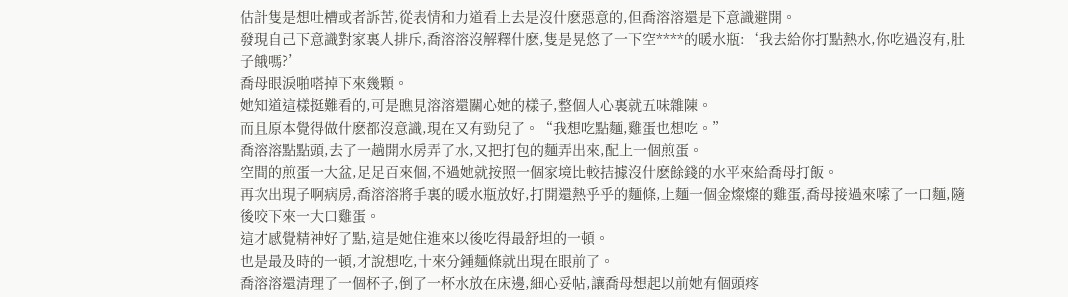估計隻是想吐槽或者訴苦,從表情和力道看上去是沒什麽惡意的,但喬溶溶還是下意識避開。
發現自己下意識對家裏人排斥,喬溶溶沒解釋什麽,隻是晃悠了一下空****的暖水瓶:‘我去給你打點熱水,你吃過沒有,肚子餓嗎?’
喬母眼淚啪嗒掉下來幾顆。
她知道這樣挺難看的,可是瞧見溶溶還關心她的樣子,整個人心裏就五味雜陳。
而且原本覺得做什麽都沒意識,現在又有勁兒了。“我想吃點麵,雞蛋也想吃。”
喬溶溶點點頭,去了一趟開水房弄了水,又把打包的麵弄出來,配上一個煎蛋。
空間的煎蛋一大盆,足足百來個,不過她就按照一個家境比較拮據沒什麽餘錢的水平來給喬母打飯。
再次出現子啊病房,喬溶溶將手裏的暖水瓶放好,打開還熱乎乎的麵條,上麵一個金燦燦的雞蛋,喬母接過來嗦了一口麵,隨後咬下來一大口雞蛋。
這才感覺精神好了點,這是她住進來以後吃得最舒坦的一頓。
也是最及時的一頓,才說想吃,十來分鍾麵條就出現在眼前了。
喬溶溶還清理了一個杯子,倒了一杯水放在床邊,細心妥帖,讓喬母想起以前她有個頭疼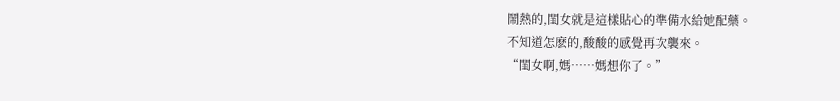鬧熱的,閨女就是這樣貼心的準備水給她配藥。
不知道怎麽的,酸酸的感覺再次襲來。
“閨女啊,媽……媽想你了。”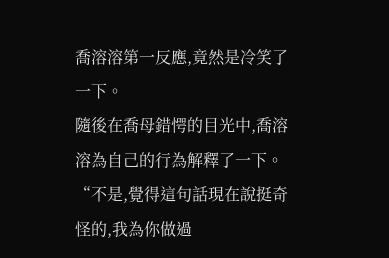喬溶溶第一反應,竟然是冷笑了一下。
隨後在喬母錯愕的目光中,喬溶溶為自己的行為解釋了一下。“不是,覺得這句話現在說挺奇怪的,我為你做過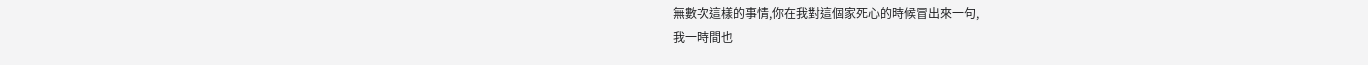無數次這樣的事情,你在我對這個家死心的時候冒出來一句,
我一時間也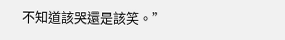不知道該哭還是該笑。”